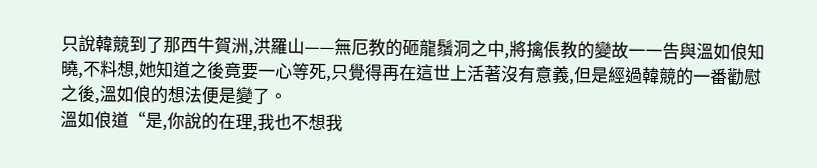只說韓競到了那西牛賀洲,洪羅山——無厄教的砸龍鬚洞之中,將擒倀教的變故一一告與溫如俍知曉,不料想,她知道之後竟要一心等死,只覺得再在這世上活著沒有意義,但是經過韓競的一番勸慰之後,溫如俍的想法便是變了。
溫如俍道“是,你說的在理,我也不想我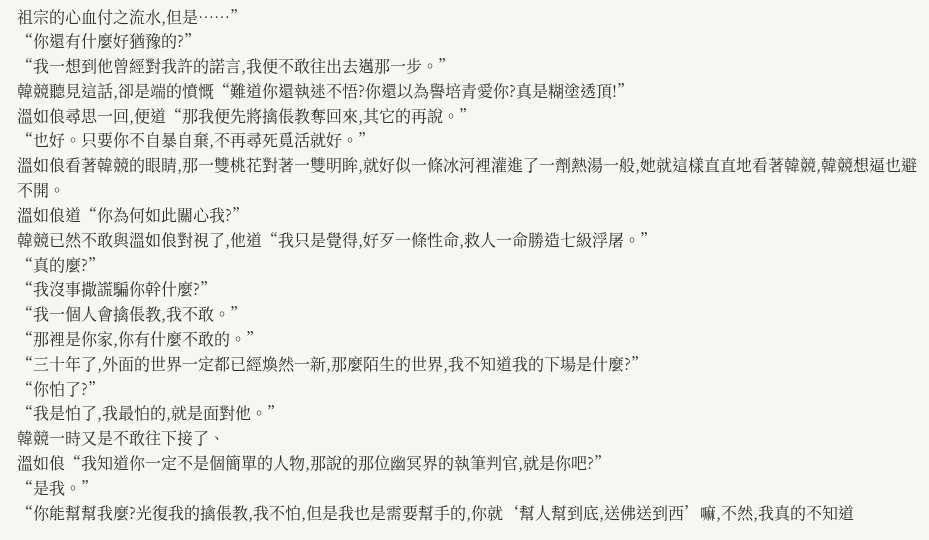祖宗的心血付之流水,但是……”
“你還有什麼好猶豫的?”
“我一想到他曾經對我許的諾言,我便不敢往出去邁那一步。”
韓競聽見這話,卻是端的憤慨“難道你還執迷不悟?你還以為譽培青愛你?真是糊塗透頂!”
溫如俍尋思一回,便道“那我便先將擒倀教奪回來,其它的再說。”
“也好。只要你不自暴自棄,不再尋死覓活就好。”
溫如俍看著韓競的眼睛,那一雙桃花對著一雙明眸,就好似一條冰河裡灌進了一劑熱湯一般,她就這樣直直地看著韓競,韓競想逼也避不開。
溫如俍道“你為何如此關心我?”
韓競已然不敢與溫如俍對視了,他道“我只是覺得,好歹一條性命,救人一命勝造七級浮屠。”
“真的麼?”
“我沒事撒謊騙你幹什麼?”
“我一個人會擒倀教,我不敢。”
“那裡是你家,你有什麼不敢的。”
“三十年了,外面的世界一定都已經煥然一新,那麼陌生的世界,我不知道我的下場是什麼?”
“你怕了?”
“我是怕了,我最怕的,就是面對他。”
韓競一時又是不敢往下接了、
溫如俍“我知道你一定不是個簡單的人物,那說的那位幽冥界的執筆判官,就是你吧?”
“是我。”
“你能幫幫我麼?光復我的擒倀教,我不怕,但是我也是需要幫手的,你就‘幫人幫到底,送佛送到西’嘛,不然,我真的不知道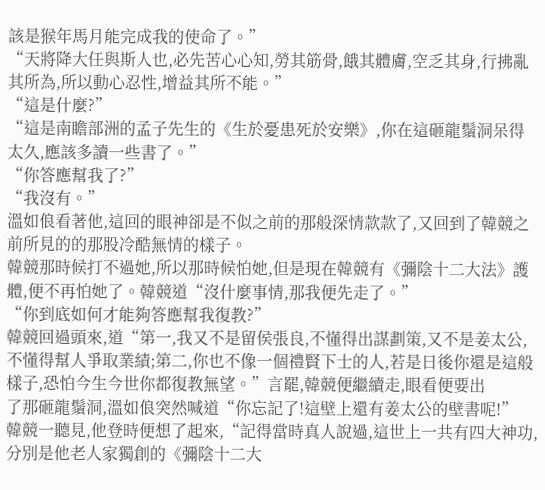該是猴年馬月能完成我的使命了。”
“天將降大任與斯人也,必先苦心心知,勞其筋骨,餓其體膚,空乏其身,行拂亂其所為,所以動心忍性,增益其所不能。”
“這是什麼?”
“這是南瞻部洲的孟子先生的《生於憂患死於安樂》,你在這砸龍鬚洞呆得太久,應該多讀一些書了。”
“你答應幫我了?”
“我沒有。”
溫如俍看著他,這回的眼神卻是不似之前的那般深情款款了,又回到了韓競之前所見的的那股冷酷無情的樣子。
韓競那時候打不過她,所以那時候怕她,但是現在韓競有《彌陰十二大法》護體,便不再怕她了。韓競道“沒什麼事情,那我便先走了。”
“你到底如何才能夠答應幫我復教?”
韓競回過頭來,道“第一,我又不是留侯張良,不懂得出謀劃策,又不是姜太公,不懂得幫人爭取業績;第二,你也不像一個禮賢下士的人,若是日後你還是這般樣子,恐怕今生今世你都復教無望。”言罷,韓競便繼續走,眼看便要出
了那砸龍鬚洞,溫如俍突然喊道“你忘記了!這壁上還有姜太公的壁書呢!”
韓競一聽見,他登時便想了起來,“記得當時真人說過,這世上一共有四大神功,分別是他老人家獨創的《彌陰十二大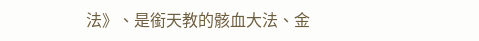法》、是銜天教的骸血大法、金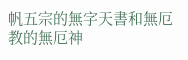帆五宗的無字天書和無厄教的無厄神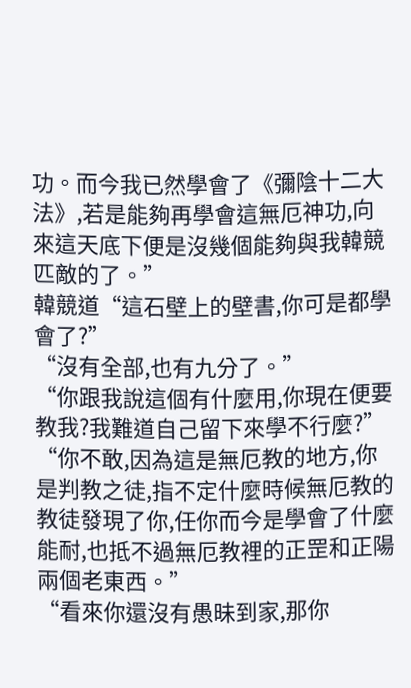功。而今我已然學會了《彌陰十二大法》,若是能夠再學會這無厄神功,向來這天底下便是沒幾個能夠與我韓競匹敵的了。”
韓競道“這石壁上的壁書,你可是都學會了?”
“沒有全部,也有九分了。”
“你跟我說這個有什麼用,你現在便要教我?我難道自己留下來學不行麼?”
“你不敢,因為這是無厄教的地方,你是判教之徒,指不定什麼時候無厄教的教徒發現了你,任你而今是學會了什麼能耐,也抵不過無厄教裡的正罡和正陽兩個老東西。”
“看來你還沒有愚昧到家,那你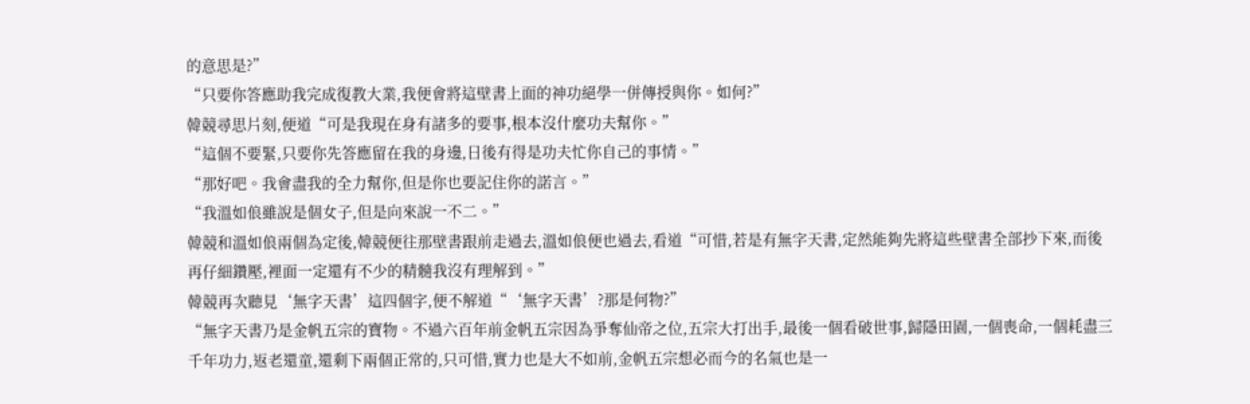的意思是?”
“只要你答應助我完成復教大業,我便會將這壁書上面的神功絕學一併傳授與你。如何?”
韓競尋思片刻,便道“可是我現在身有諸多的要事,根本沒什麼功夫幫你。”
“這個不要緊,只要你先答應留在我的身邊,日後有得是功夫忙你自己的事情。”
“那好吧。我會盡我的全力幫你,但是你也要記住你的諾言。”
“我溫如俍雖說是個女子,但是向來說一不二。”
韓競和溫如俍兩個為定後,韓競便往那壁書跟前走過去,溫如俍便也過去,看道“可惜,若是有無字天書,定然能夠先將這些壁書全部抄下來,而後再仔細鑽壓,裡面一定還有不少的精髓我沒有理解到。”
韓競再次聽見‘無字天書’這四個字,便不解道“‘無字天書’?那是何物?”
“無字天書乃是金帆五宗的寶物。不過六百年前金帆五宗因為爭奪仙帝之位,五宗大打出手,最後一個看破世事,歸隱田園,一個喪命,一個耗盡三千年功力,返老還童,還剩下兩個正常的,只可惜,實力也是大不如前,金帆五宗想必而今的名氣也是一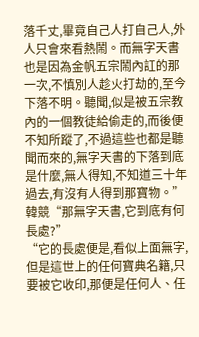落千丈,畢竟自己人打自己人,外人只會來看熱鬧。而無字天書也是因為金帆五宗鬧內訌的那一次,不慎別人趁火打劫的,至今下落不明。聽聞,似是被五宗教內的一個教徒給偷走的,而後便不知所蹤了,不過這些也都是聽聞而來的,無字天書的下落到底是什麼,無人得知,不知道三十年過去,有沒有人得到那寶物。”
韓競“那無字天書,它到底有何長處?”
“它的長處便是,看似上面無字,但是這世上的任何寶典名籍,只要被它收印,那便是任何人、任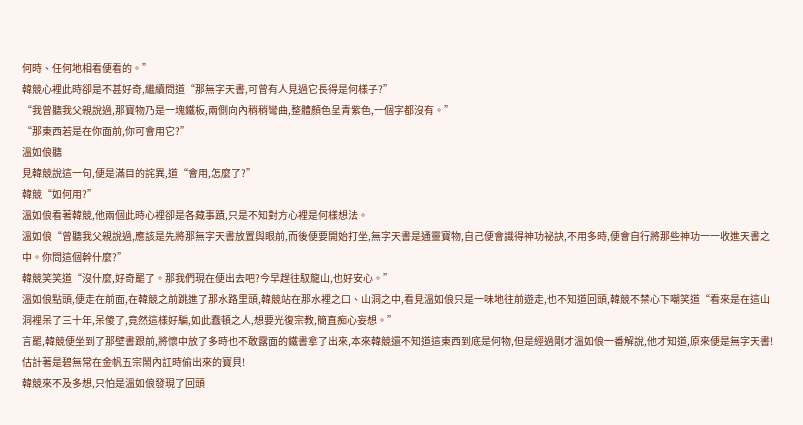何時、任何地相看便看的。”
韓競心裡此時卻是不甚好奇,繼續問道“那無字天書,可曾有人見過它長得是何樣子?”
“我曾聽我父親說過,那寶物乃是一塊鐵板,兩側向內稍稍彎曲,整體顏色呈青紫色,一個字都沒有。”
“那東西若是在你面前,你可會用它?”
溫如俍聽
見韓競說這一句,便是滿目的詫異,道“會用,怎麼了?”
韓競“如何用?”
溫如俍看著韓競,他兩個此時心裡卻是各藏事蹟,只是不知對方心裡是何樣想法。
溫如俍“曾聽我父親說過,應該是先將那無字天書放置與眼前,而後便要開始打坐,無字天書是通靈寶物,自己便會識得神功祕訣,不用多時,便會自行將那些神功一一收進天書之中。你問這個幹什麼?”
韓競笑笑道“沒什麼,好奇罷了。那我們現在便出去吧?今早趕往馭龍山,也好安心。”
溫如俍點頭,便走在前面,在韓競之前跳進了那水路里頭,韓競站在那水裡之口、山洞之中,看見溫如俍只是一味地往前遊走,也不知道回頭,韓競不禁心下嘲笑道“看來是在這山洞裡呆了三十年,呆傻了,竟然這樣好騙,如此蠢頓之人,想要光復宗教,簡直痴心妄想。”
言罷,韓競便坐到了那壁書跟前,將懷中放了多時也不敢露面的鐵書拿了出來,本來韓競還不知道這東西到底是何物,但是經過剛才溫如俍一番解說,他才知道,原來便是無字天書!估計著是碧無常在金帆五宗鬧內訌時偷出來的寶貝!
韓競來不及多想,只怕是溫如俍發現了回頭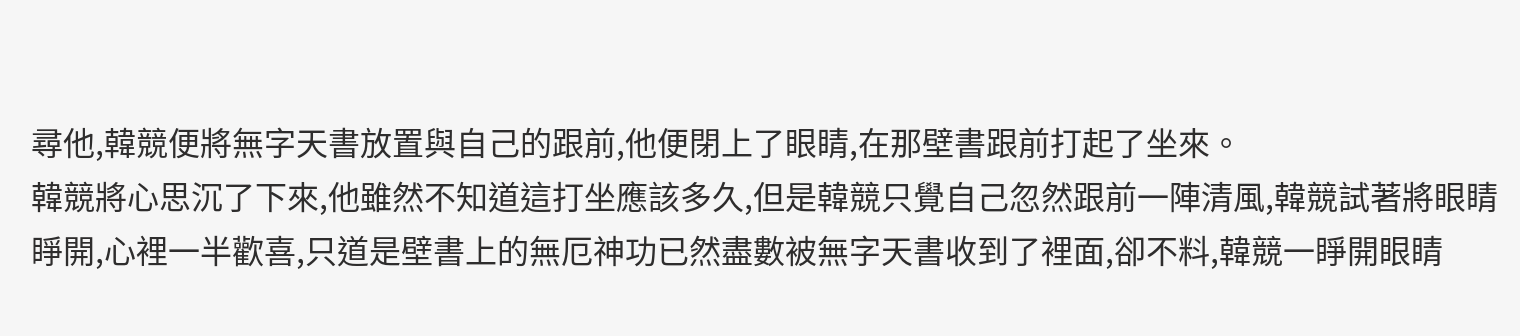尋他,韓競便將無字天書放置與自己的跟前,他便閉上了眼睛,在那壁書跟前打起了坐來。
韓競將心思沉了下來,他雖然不知道這打坐應該多久,但是韓競只覺自己忽然跟前一陣清風,韓競試著將眼睛睜開,心裡一半歡喜,只道是壁書上的無厄神功已然盡數被無字天書收到了裡面,卻不料,韓競一睜開眼睛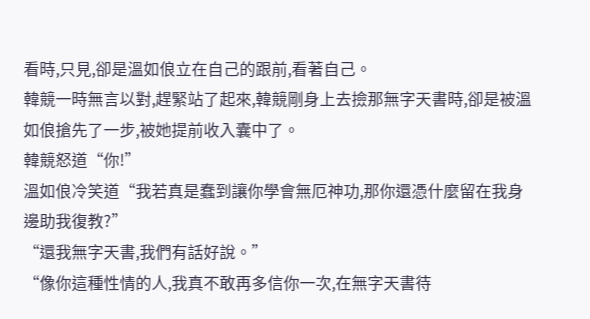看時,只見,卻是溫如俍立在自己的跟前,看著自己。
韓競一時無言以對,趕緊站了起來,韓競剛身上去撿那無字天書時,卻是被溫如俍搶先了一步,被她提前收入囊中了。
韓競怒道“你!”
溫如俍冷笑道“我若真是蠢到讓你學會無厄神功,那你還憑什麼留在我身邊助我復教?”
“還我無字天書,我們有話好說。”
“像你這種性情的人,我真不敢再多信你一次,在無字天書待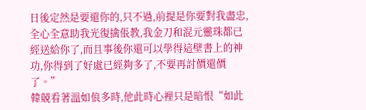日後定然是要還你的,只不過,前提是你要對我盡忠,全心全意助我光復擒倀教,我金刀和混元靈珠都已經送給你了,而且事後你還可以學得這壁書上的神功,你得到了好處已經夠多了,不要再討價還價了。”
韓競看著溫如俍多時,他此時心裡只是暗恨“如此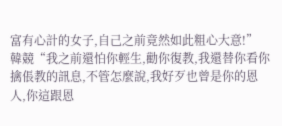富有心計的女子,自己之前竟然如此粗心大意!”
韓競“我之前還怕你輕生,勸你復教,我還替你看你擒倀教的訊息,不管怎麼說,我好歹也曾是你的恩人,你這跟恩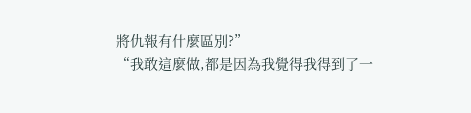將仇報有什麼區別?”
“我敢這麼做,都是因為我覺得我得到了一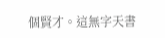個賢才。這無字天書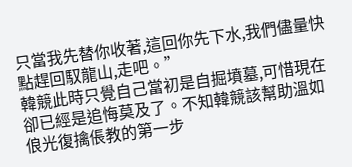只當我先替你收著,這回你先下水,我們儘量快點趕回馭龍山,走吧。”
韓競此時只覺自己當初是自掘墳墓,可惜現在卻已經是追悔莫及了。不知韓競該幫助溫如俍光復擒倀教的第一步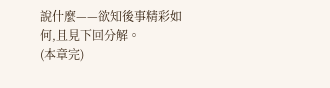說什麼——欲知後事精彩如何,且見下回分解。
(本章完)